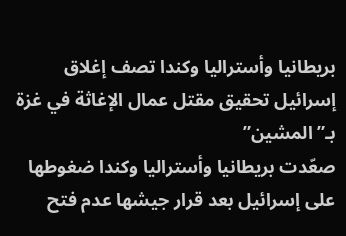بريطانيا وأستراليا وكندا تصف إغلاق إسرائيل تحقيق مقتل عمال الإغاثة في غزة بـ”المشين”
صعّدت بريطانيا وأستراليا وكندا ضغوطها على إسرائيل بعد قرار جيشها عدم فتح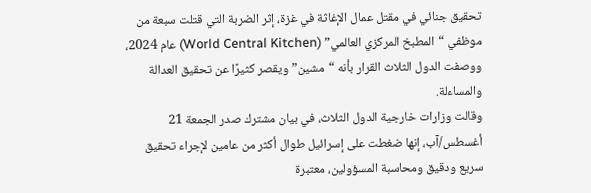تحقيق جنائي في مقتل عمال الإغاثة في غزة، إثر الضربة التي قتلت سبعة من موظفي “المطبخ المركزي العالمي” (World Central Kitchen) عام 2024، ووصفت الدول الثلاث القرار بأنه “مشين” ويقصر كثيرًا عن تحقيق العدالة والمساءلة.
وقالت وزارات خارجية الدول الثلاث، في بيان مشترك صدر الجمعة 21 أغسطس/آب، إنها ضغطت على إسرائيل طوال أكثر من عامين لإجراء تحقيق سريع ودقيق ومحاسبة المسؤولين، معتبرة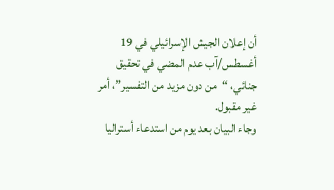أن إعلان الجيش الإسرائيلي في 19 أغسطس/آب عدم المضي في تحقيق جنائي، “من دون مزيد من التفسير”، أمر غير مقبول.
وجاء البيان بعد يوم من استدعاء أستراليا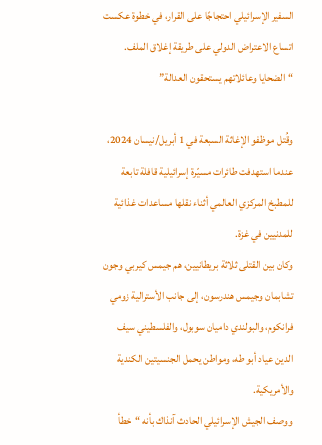السفير الإسرائيلي احتجاجًا على القرار، في خطوة عكست اتساع الاعتراض الدولي على طريقة إغلاق الملف.
“الضحايا وعائلاتهم يستحقون العدالة”

وقُتل موظفو الإغاثة السبعة في 1 أبريل/نيسان 2024، عندما استهدفت طائرات مسيّرة إسرائيلية قافلة تابعة للمطبخ المركزي العالمي أثناء نقلها مساعدات غذائية للمدنيين في غزة.
وكان بين القتلى ثلاثة بريطانيين، هم جيمس كيربي وجون تشابمان وجيمس هندرسون، إلى جانب الأسترالية زومي فرانكوم، والبولندي داميان سوبول، والفلسطيني سيف الدين عياد أبو طه، ومواطن يحمل الجنسيتين الكندية والأمريكية.
ووصف الجيش الإسرائيلي الحادث آنذاك بأنه “خطأ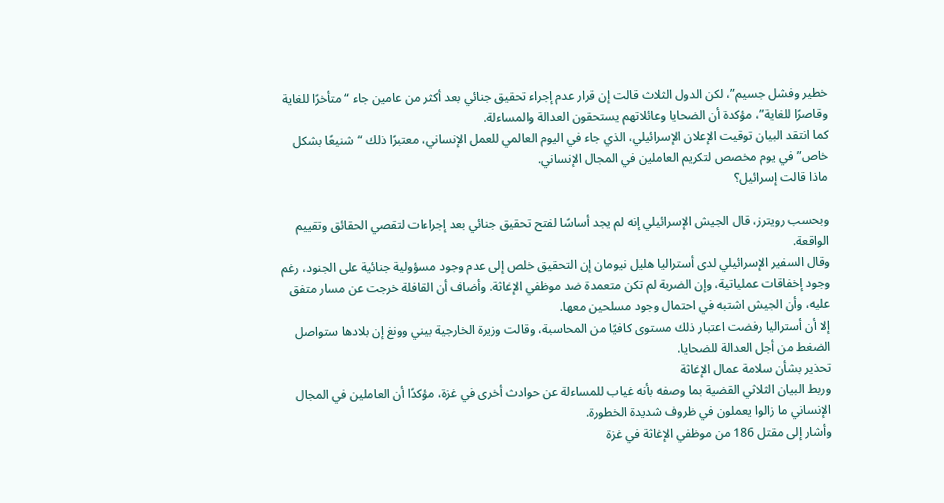خطير وفشل جسيم”، لكن الدول الثلاث قالت إن قرار عدم إجراء تحقيق جنائي بعد أكثر من عامين جاء “متأخرًا للغاية وقاصرًا للغاية”، مؤكدة أن الضحايا وعائلاتهم يستحقون العدالة والمساءلة.
كما انتقد البيان توقيت الإعلان الإسرائيلي، الذي جاء في اليوم العالمي للعمل الإنساني، معتبرًا ذلك “شنيعًا بشكل خاص” في يوم مخصص لتكريم العاملين في المجال الإنساني.
ماذا قالت إسرائيل؟

وبحسب رويترز، قال الجيش الإسرائيلي إنه لم يجد أساسًا لفتح تحقيق جنائي بعد إجراءات لتقصي الحقائق وتقييم الواقعة.
وقال السفير الإسرائيلي لدى أستراليا هليل نيومان إن التحقيق خلص إلى عدم وجود مسؤولية جنائية على الجنود، رغم وجود إخفاقات عملياتية، وإن الضربة لم تكن متعمدة ضد موظفي الإغاثة. وأضاف أن القافلة خرجت عن مسار متفق عليه، وأن الجيش اشتبه في احتمال وجود مسلحين معها.
إلا أن أستراليا رفضت اعتبار ذلك مستوى كافيًا من المحاسبة، وقالت وزيرة الخارجية بيني وونغ إن بلادها ستواصل الضغط من أجل العدالة للضحايا.
تحذير بشأن سلامة عمال الإغاثة
وربط البيان الثلاثي القضية بما وصفه بأنه غياب للمساءلة عن حوادث أخرى في غزة، مؤكدًا أن العاملين في المجال الإنساني ما زالوا يعملون في ظروف شديدة الخطورة.
وأشار إلى مقتل 186 من موظفي الإغاثة في غزة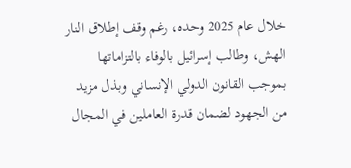خلال عام 2025 وحده، رغم وقف إطلاق النار الهش، وطالب إسرائيل بالوفاء بالتزاماتها بموجب القانون الدولي الإنساني وبذل مزيد من الجهود لضمان قدرة العاملين في المجال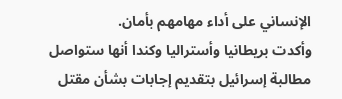الإنساني على أداء مهامهم بأمان.
وأكدت بريطانيا وأستراليا وكندا أنها ستواصل مطالبة إسرائيل بتقديم إجابات بشأن مقتل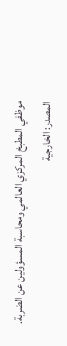موظفي المطبخ المركزي العالمي ومحاسبة المسؤولين عن الضربة.
المصدر: الخارجية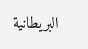البريطانية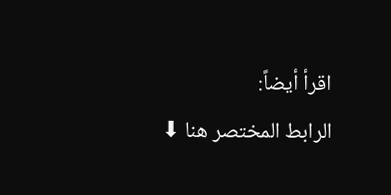اقرأ أيضاً:
الرابط المختصر هنا ⬇